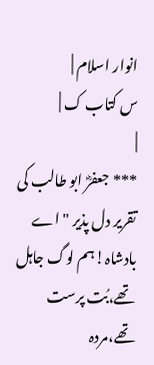انوار اسلام |
س کتاب ک |
|
*** جعفرؓ ابو طالب کی تقریر دل پذیر "اے بادشاہ!ہم لوگ جاہل تھے،بُت پرست تھے،مردہ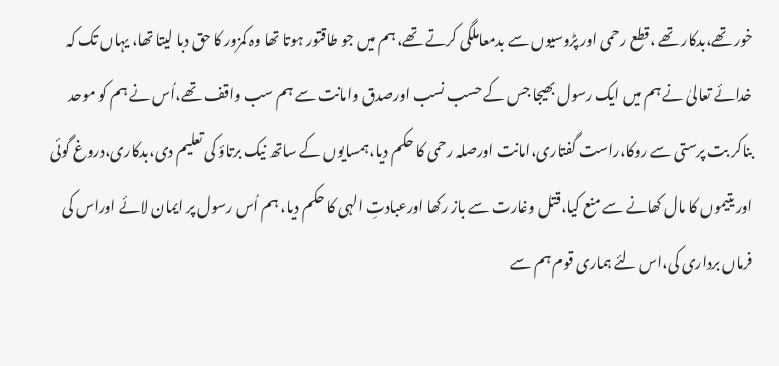خور تھے،بدکار تھے ،قطع رحمی اور پڑوسیوں سے بدمعاملگی کرتے تھے، ہم میں جو طاقتور ہوتا تھا وہ کمزور کا حق دبا لیتا تھا، یہاں تک کہ خدائے تعالیٰ نے ہم میں ایک رسول بھیجا جس کے حسب نسب اورصدق وامانت سے ہم سب واقف تھے،اُس نے ہم کو موحد بناکر بت پرستی سے روکا،راست گفتاری،امانت اورصلہ رحمی کا حکم دیا،ہمسایوں کے ساتھ نیک برتاؤ کی تعلیم دی،بدکاری،دروغ گوئی اور یتیموں کا مال کھانے سے منع کیا،قتل وغارت سے باز رکھا اورعبادتِ الہی کا حکم دیا، ہم اُس رسول پر ایمان لائے اوراس کی فرماں برداری کی،اس لئے ہماری قوم ہم سے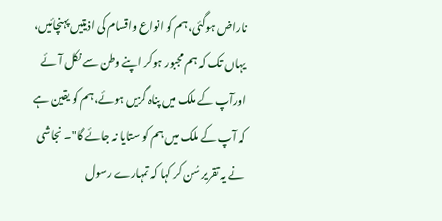ناراض ہوگئی،ہم کو انواع واقسام کی اذیتیں پہنچائیں، یہاں تک کہ ہم مجبور ہوکر اپنے وطن سے نکل آئے اورآپ کے ملک میں پناہ گزیں ہوئے،ہم کو یقین ہے کہ آپ کے ملک میں ہم کو ستایا نہ جائے گا"۔ نجاشی نے یہ تقریر سُن کر کہا کہ تمہارے رسول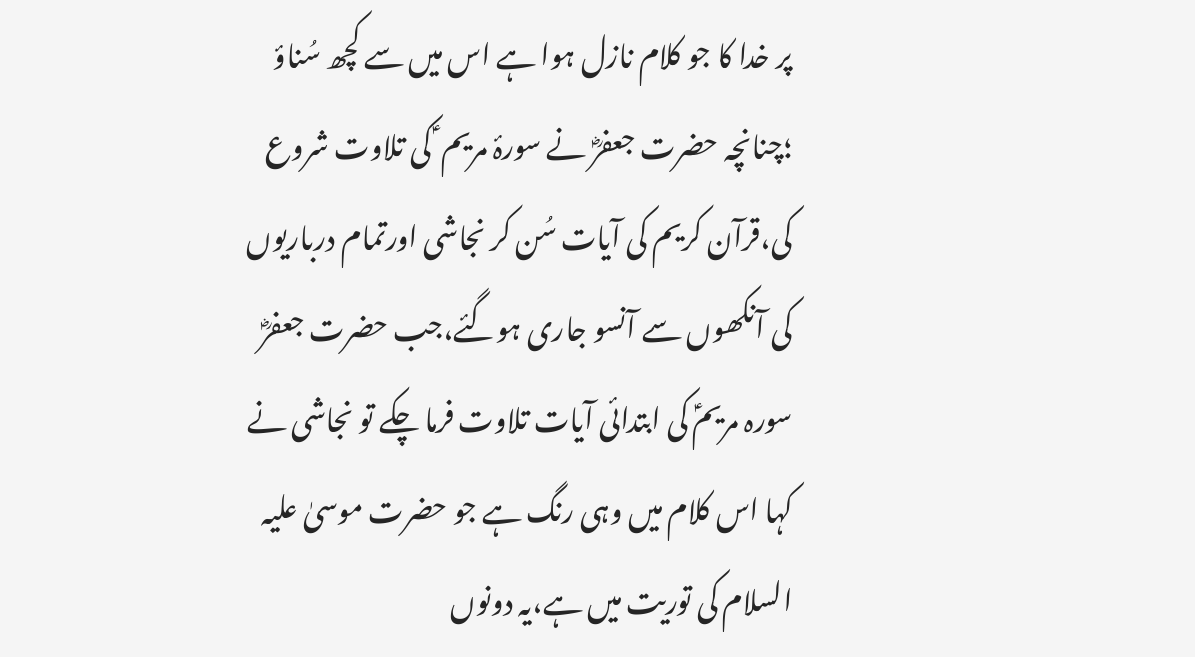پر خدا کا جو کلام نازل ہوا ہے اس میں سے کچھ سُناؤ ؛چنانچہ حضرت جعفرؓ نے سورۂ مریم ؑ کی تلاوت شروع کی،قرآن کریم کی آیات سُن کر نجاشی اورتمام درباریوں کی آنکھوں سے آنسو جاری ہوگئے،جب حضرت جعفرؓ سورہ مریمؑ کی ابتدائی آیات تلاوت فرما چکے تو نجاشی نے کہا اس کلام میں وہی رنگ ہے جو حضرت موسیٰ علیہ السلام کی توریت میں ہے،یہ دونوں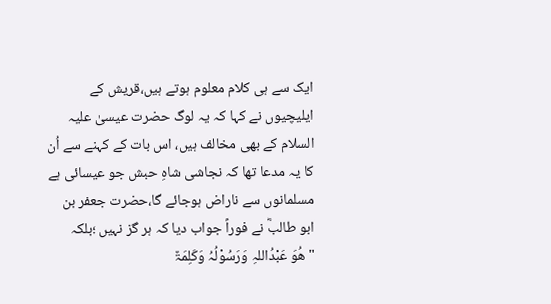ایک سے ہی کلام معلوم ہوتے ہیں،قریش کے ایلیچیوں نے کہا کہ یہ لوگ حضرت عیسیٰ علیہ السلام کے بھی مخالف ہیں، اس بات کے کہنے سے اُن کا یہ مدعا تھا کہ نجاشی شاہِ حبش جو عیسائی ہے مسلمانوں سے ناراض ہوجائے گا،حضرت جعفر بن ابو طالبؓ نے فوراً جواب دیا کہ ہر گز نہیں ؛بلکہ "ھُوَ عَبْدُاللہِ وَرَسُوْلُہُ وَکَلِمَۃٌ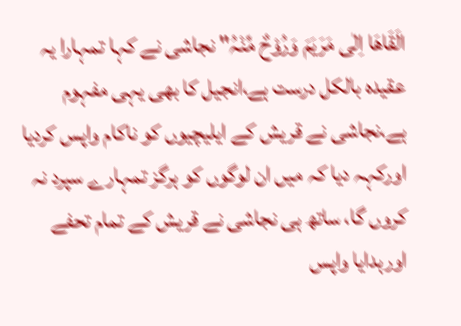الَقَاھَا اِلٰی مَرَیَمَ وَرُوْحٌ مِّنْہُ" نجاشی نے کہا تمہارا یہ عقیدہ بالکل درست ہے،انجیل کا بھی یہی مفہوم ہے،نجاشی نے قریش کے ایلیچیوں کو ناکام واپس کردیا اورکہہ دیا کہ میں ان لوگوں کو ہرگز تمہارے سپرد نہ کروں گا، ساتھ ہی نجاشی نے قریش کے تمام تحفے اورہدایا واپس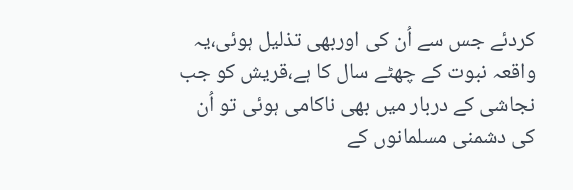کردئے جس سے اُن کی اوربھی تذلیل ہوئی،یہ واقعہ نبوت کے چھٹے سال کا ہے،قریش کو جب نجاشی کے دربار میں بھی ناکامی ہوئی تو اُن کی دشمنی مسلمانوں کے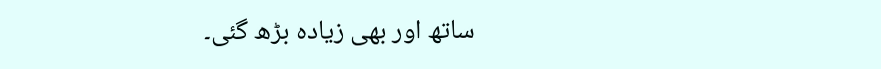ساتھ اور بھی زیادہ بڑھ گئی۔